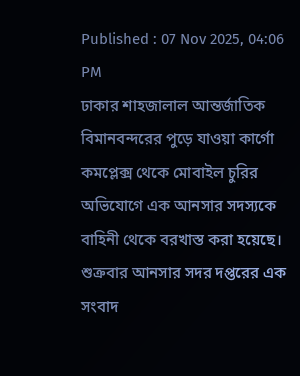Published : 07 Nov 2025, 04:06 PM
ঢাকার শাহজালাল আন্তর্জাতিক বিমানবন্দরের পুড়ে যাওয়া কার্গো কমপ্লেক্স থেকে মোবাইল চুরির অভিযোগে এক আনসার সদস্যকে বাহিনী থেকে বরখাস্ত করা হয়েছে।
শুক্রবার আনসার সদর দপ্তরের এক সংবাদ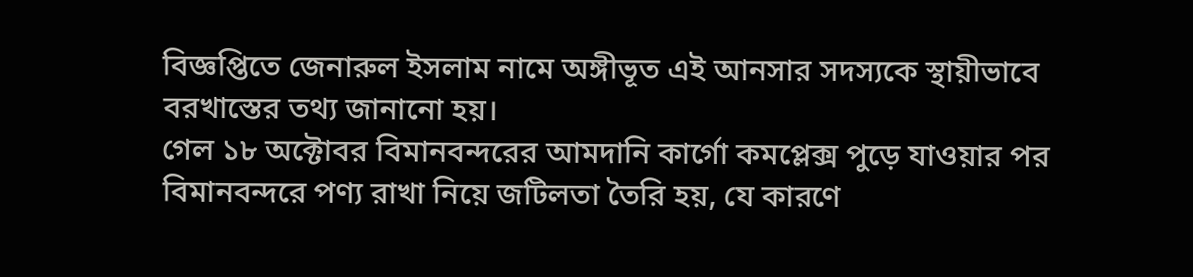বিজ্ঞপ্তিতে জেনারুল ইসলাম নামে অঙ্গীভূত এই আনসার সদস্যকে স্থায়ীভাবে বরখাস্তের তথ্য জানানো হয়।
গেল ১৮ অক্টোবর বিমানবন্দরের আমদানি কার্গো কমপ্লেক্স পুড়ে যাওয়ার পর বিমানবন্দরে পণ্য রাখা নিয়ে জটিলতা তৈরি হয়, যে কারণে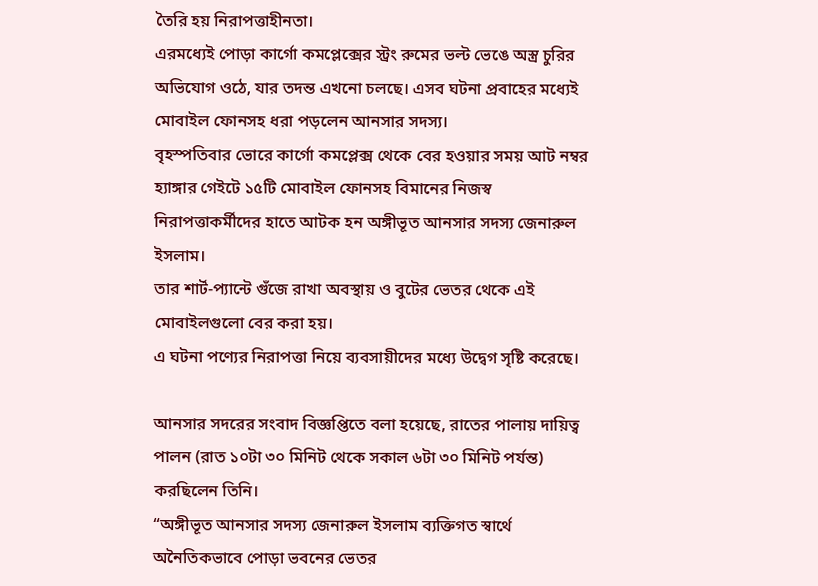তৈরি হয় নিরাপত্তাহীনতা।
এরমধ্যেই পোড়া কার্গো কমপ্লেক্সের স্ট্রং রুমের ভল্ট ভেঙে অস্ত্র চুরির অভিযোগ ওঠে, যার তদন্ত এখনো চলছে। এসব ঘটনা প্রবাহের মধ্যেই মোবাইল ফোনসহ ধরা পড়লেন আনসার সদস্য।
বৃহস্পতিবার ভোরে কার্গো কমপ্লেক্স থেকে বের হওয়ার সময় আট নম্বর হ্যাঙ্গার গেইটে ১৫টি মোবাইল ফোনসহ বিমানের নিজস্ব নিরাপত্তাকর্মীদের হাতে আটক হন অঙ্গীভূত আনসার সদস্য জেনারুল ইসলাম।
তার শার্ট-প্যান্টে গুঁজে রাখা অবস্থায় ও বুটের ভেতর থেকে এই মোবাইলগুলো বের করা হয়।
এ ঘটনা পণ্যের নিরাপত্তা নিয়ে ব্যবসায়ীদের মধ্যে উদ্বেগ সৃষ্টি করেছে।

আনসার সদরের সংবাদ বিজ্ঞপ্তিতে বলা হয়েছে, রাতের পালায় দায়িত্ব পালন (রাত ১০টা ৩০ মিনিট থেকে সকাল ৬টা ৩০ মিনিট পর্যন্ত) করছিলেন তিনি।
“অঙ্গীভূত আনসার সদস্য জেনারুল ইসলাম ব্যক্তিগত স্বার্থে অনৈতিকভাবে পোড়া ভবনের ভেতর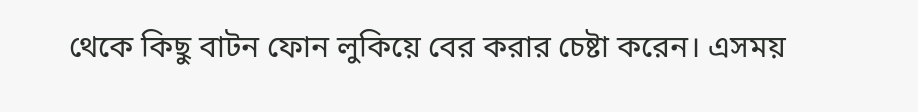থেকে কিছু বাটন ফোন লুকিয়ে বের করার চেষ্টা করেন। এসময়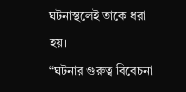ঘটনাস্থলেই তাকে ধরা হয়।
“ঘটনার গুরুত্ব বিবেচনা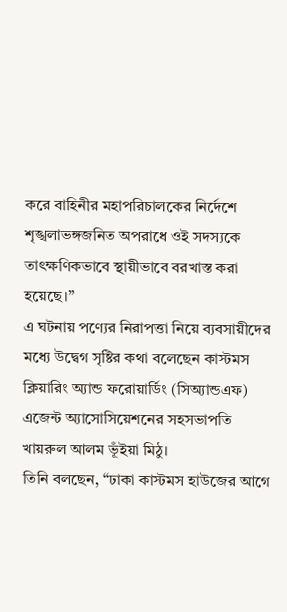করে বাহিনীর মহাপরিচালকের নির্দেশে শৃঙ্খলাভঙ্গজনিত অপরাধে ওই সদস্যকে তাৎক্ষণিকভাবে স্থায়ীভাবে বরখাস্ত করা হয়েছে।”
এ ঘটনায় পণ্যের নিরাপত্তা নিয়ে ব্যবসায়ীদের মধ্যে উদ্বেগ সৃষ্টির কথা বলেছেন কাস্টমস ক্লিয়ারিং অ্যান্ড ফরোয়ার্ডিং (সিঅ্যান্ডএফ) এজেন্ট অ্যাসোসিয়েশনের সহসভাপতি খায়রুল আলম ভূঁইয়া মিঠু।
তিনি বলছেন, “ঢাকা কাস্টমস হাউজের আগে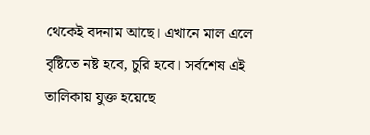থেকেই বদনাম আছে। এখানে মাল এলে বৃষ্টিতে নষ্ট হবে, চুরি হবে। সর্বশেষ এই তালিকায় যুক্ত হয়েছে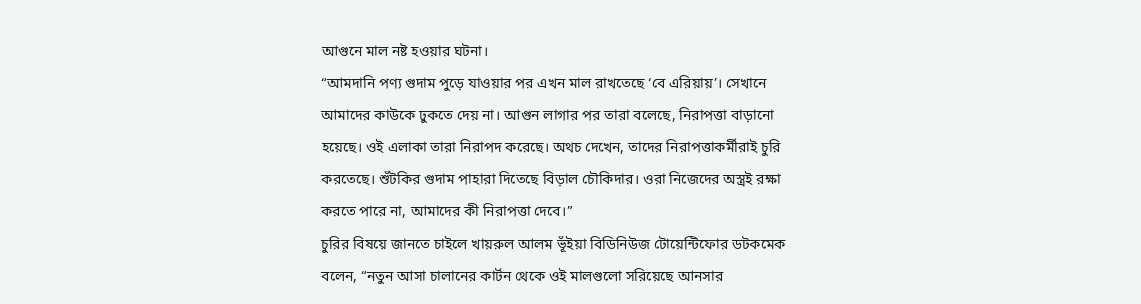আগুনে মাল নষ্ট হওয়ার ঘটনা।
“আমদানি পণ্য গুদাম পুড়ে যাওয়ার পর এখন মাল রাখতেছে ‘বে এরিয়ায়’। সেখানে আমাদের কাউকে ঢুকতে দেয় না। আগুন লাগার পর তারা বলেছে, নিরাপত্তা বাড়ানো হয়েছে। ওই এলাকা তারা নিরাপদ করেছে। অথচ দেখেন, তাদের নিরাপত্তাকর্মীরাই চুরি করতেছে। শুঁটকির গুদাম পাহারা দিতেছে বিড়াল চৌকিদার। ওরা নিজেদের অস্ত্রই রক্ষা করতে পারে না, আমাদের কী নিরাপত্তা দেবে।”
চুরির বিষয়ে জানতে চাইলে খায়রুল আলম ভূঁইয়া বিডিনিউজ টোয়েন্টিফোর ডটকমেক বলেন, “নতুন আসা চালানের কার্টন থেকে ওই মালগুলো সরিয়েছে আনসার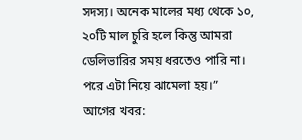সদস্য। অনেক মালের মধ্য থেকে ১০, ২০টি মাল চুরি হলে কিন্তু আমরা ডেলিভারির সময় ধরতেও পারি না। পরে এটা নিয়ে ঝামেলা হয়।”
আগের খবর: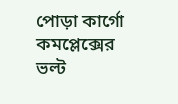পোড়া কার্গো কমপ্লেক্সের ভল্ট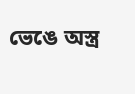ভেঙে অস্ত্র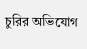চুরির অভিযোগ